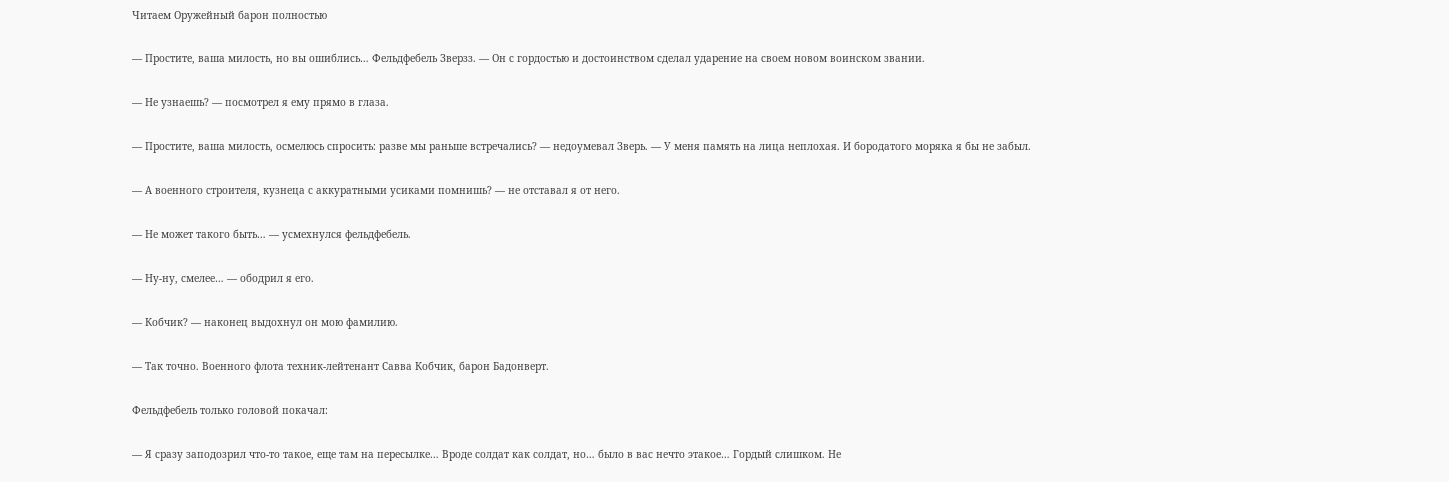Читаем Оружейный барон полностью

— Простите, ваша милость, но вы ошиблись… Фельдфебель Зверзз. — Он с гордостью и достоинством сделал ударение на своем новом воинском звании.

— Не узнаешь? — посмотрел я ему прямо в глаза.

— Простите, ваша милость, осмелюсь спросить: разве мы раньше встречались? — недоумевал Зверь. — У меня память на лица неплохая. И бородатого моряка я бы не забыл.

— А военного строителя, кузнеца с аккуратными усиками помнишь? — не отставал я от него.

— Не может такого быть… — усмехнулся фельдфебель.

— Ну-ну, смелее… — ободрил я его.

— Кобчик? — наконец выдохнул он мою фамилию.

— Так точно. Военного флота техник-лейтенант Савва Кобчик, барон Бадонверт.

Фельдфебель только головой покачал:

— Я сразу заподозрил что-то такое, еще там на пересылке… Вроде солдат как солдат, но… было в вас нечто этакое… Гордый слишком. Не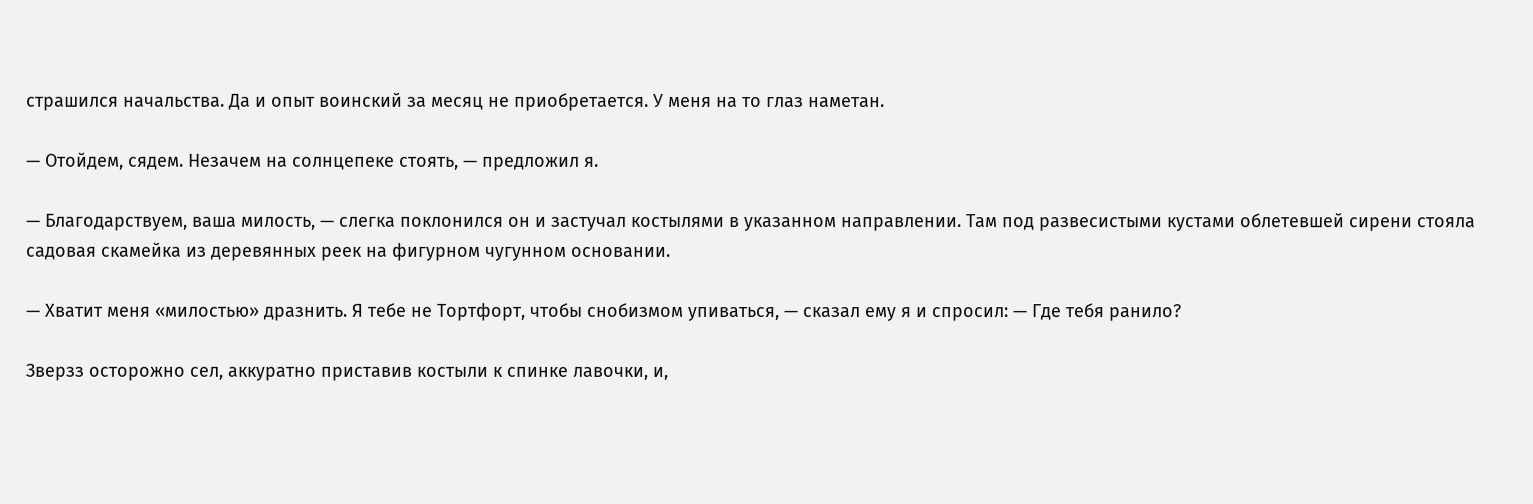страшился начальства. Да и опыт воинский за месяц не приобретается. У меня на то глаз наметан.

— Отойдем, сядем. Незачем на солнцепеке стоять, — предложил я.

— Благодарствуем, ваша милость, — слегка поклонился он и застучал костылями в указанном направлении. Там под развесистыми кустами облетевшей сирени стояла садовая скамейка из деревянных реек на фигурном чугунном основании.

— Хватит меня «милостью» дразнить. Я тебе не Тортфорт, чтобы снобизмом упиваться, — сказал ему я и спросил: — Где тебя ранило?

Зверзз осторожно сел, аккуратно приставив костыли к спинке лавочки, и,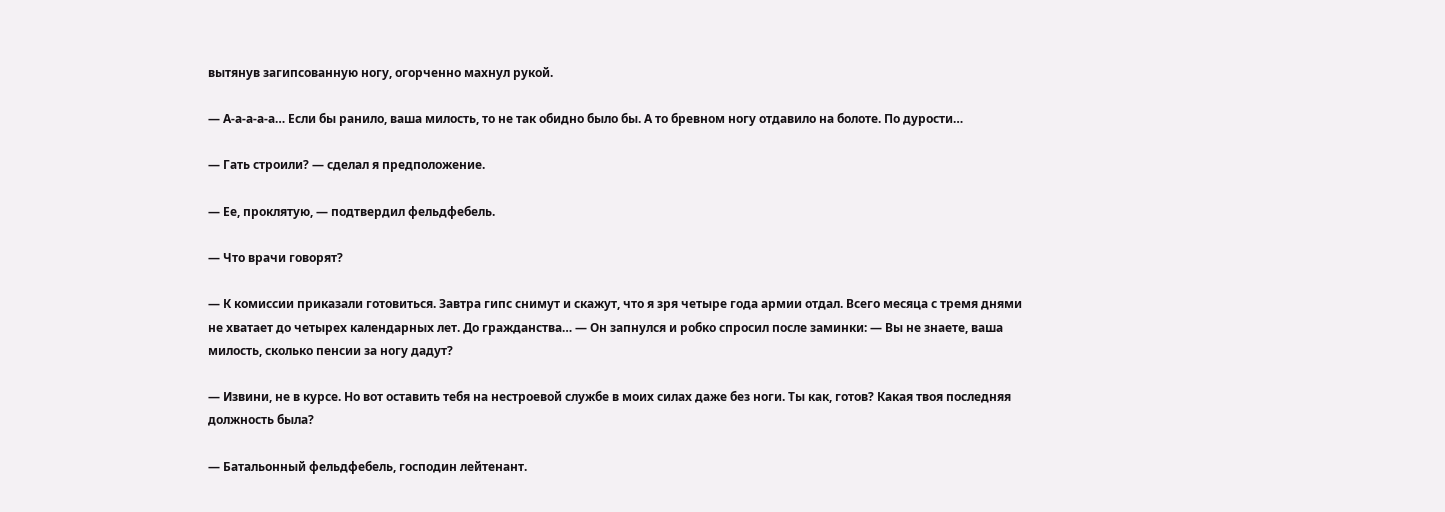вытянув загипсованную ногу, огорченно махнул рукой.

— А-а-а-а-а… Если бы ранило, ваша милость, то не так обидно было бы. А то бревном ногу отдавило на болоте. По дурости…

— Гать строили? — сделал я предположение.

— Ее, проклятую, — подтвердил фельдфебель.

— Что врачи говорят?

— К комиссии приказали готовиться. Завтра гипс снимут и скажут, что я зря четыре года армии отдал. Всего месяца с тремя днями не хватает до четырех календарных лет. До гражданства… — Он запнулся и робко спросил после заминки: — Вы не знаете, ваша милость, сколько пенсии за ногу дадут?

— Извини, не в курсе. Но вот оставить тебя на нестроевой службе в моих силах даже без ноги. Ты как, готов? Какая твоя последняя должность была?

— Батальонный фельдфебель, господин лейтенант.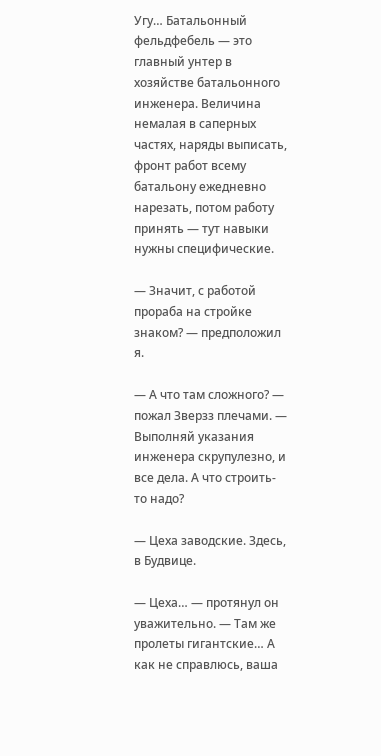Угу… Батальонный фельдфебель — это главный унтер в хозяйстве батальонного инженера. Величина немалая в саперных частях, наряды выписать, фронт работ всему батальону ежедневно нарезать, потом работу принять — тут навыки нужны специфические.

— Значит, с работой прораба на стройке знаком? — предположил я.

— А что там сложного? — пожал Зверзз плечами. — Выполняй указания инженера скрупулезно, и все дела. А что строить-то надо?

— Цеха заводские. Здесь, в Будвице.

— Цеха… — протянул он уважительно. — Там же пролеты гигантские… А как не справлюсь, ваша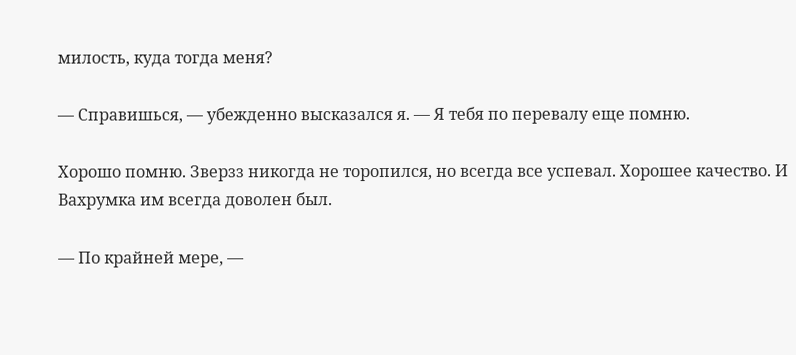милость, куда тогда меня?

— Справишься, — убежденно высказался я. — Я тебя по перевалу еще помню.

Хорошо помню. Зверзз никогда не торопился, но всегда все успевал. Хорошее качество. И Вахрумка им всегда доволен был.

— По крайней мере, —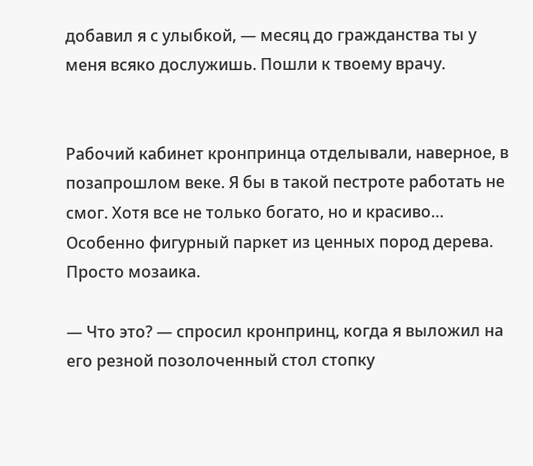добавил я с улыбкой, — месяц до гражданства ты у меня всяко дослужишь. Пошли к твоему врачу.


Рабочий кабинет кронпринца отделывали, наверное, в позапрошлом веке. Я бы в такой пестроте работать не смог. Хотя все не только богато, но и красиво… Особенно фигурный паркет из ценных пород дерева. Просто мозаика.

— Что это? — спросил кронпринц, когда я выложил на его резной позолоченный стол стопку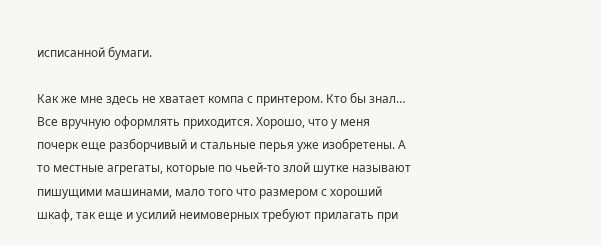исписанной бумаги.

Как же мне здесь не хватает компа с принтером. Кто бы знал… Все вручную оформлять приходится. Хорошо, что у меня почерк еще разборчивый и стальные перья уже изобретены. А то местные агрегаты, которые по чьей-то злой шутке называют пишущими машинами, мало того что размером с хороший шкаф, так еще и усилий неимоверных требуют прилагать при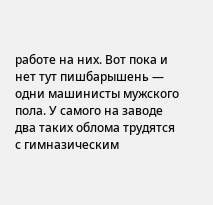работе на них. Вот пока и нет тут пишбарышень — одни машинисты мужского пола. У самого на заводе два таких облома трудятся с гимназическим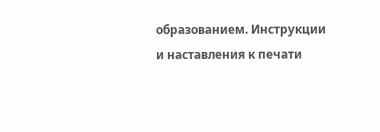образованием. Инструкции и наставления к печати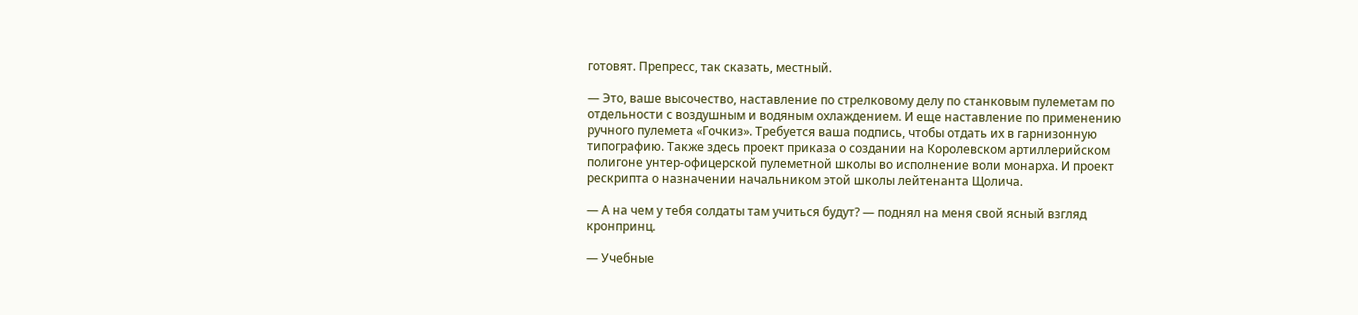готовят. Препресс, так сказать, местный.

— Это, ваше высочество, наставление по стрелковому делу по станковым пулеметам по отдельности с воздушным и водяным охлаждением. И еще наставление по применению ручного пулемета «Гочкиз». Требуется ваша подпись, чтобы отдать их в гарнизонную типографию. Также здесь проект приказа о создании на Королевском артиллерийском полигоне унтер-офицерской пулеметной школы во исполнение воли монарха. И проект рескрипта о назначении начальником этой школы лейтенанта Щолича.

— А на чем у тебя солдаты там учиться будут? — поднял на меня свой ясный взгляд кронпринц.

— Учебные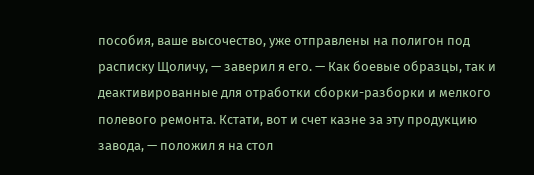пособия, ваше высочество, уже отправлены на полигон под расписку Щоличу, — заверил я его. — Как боевые образцы, так и деактивированные для отработки сборки-разборки и мелкого полевого ремонта. Кстати, вот и счет казне за эту продукцию завода, — положил я на стол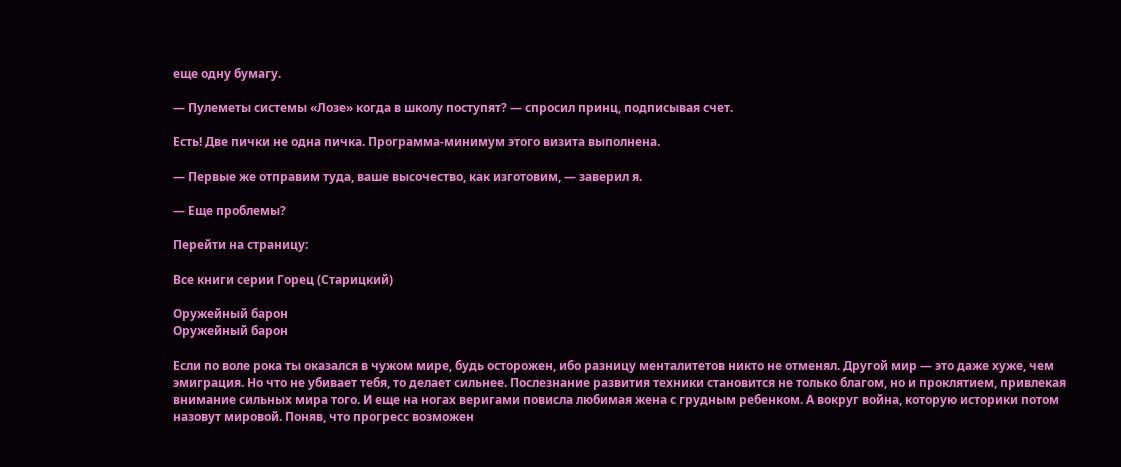еще одну бумагу.

— Пулеметы системы «Лозе» когда в школу поступят? — спросил принц, подписывая счет.

Есть! Две пички не одна пичка. Программа-минимум этого визита выполнена.

— Первые же отправим туда, ваше высочество, как изготовим, — заверил я.

— Еще проблемы?

Перейти на страницу:

Все книги серии Горец (Старицкий)

Оружейный барон
Оружейный барон

Если по воле рока ты оказался в чужом мире, будь осторожен, ибо разницу менталитетов никто не отменял. Другой мир — это даже хуже, чем эмиграция. Но что не убивает тебя, то делает сильнее. Послезнание развития техники становится не только благом, но и проклятием, привлекая внимание сильных мира того. И еще на ногах веригами повисла любимая жена с грудным ребенком. А вокруг война, которую историки потом назовут мировой. Поняв, что прогресс возможен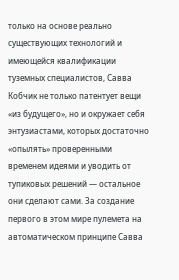только на основе реально существующих технологий и имеющейся квалификации туземных специалистов, Савва Кобчик не только патентует вещи «из будущего», но и окружает себя энтузиастами, которых достаточно «опылять» проверенными временем идеями и уводить от тупиковых решений — остальное они сделают сами. За создание первого в этом мире пулемета на автоматическом принципе Савва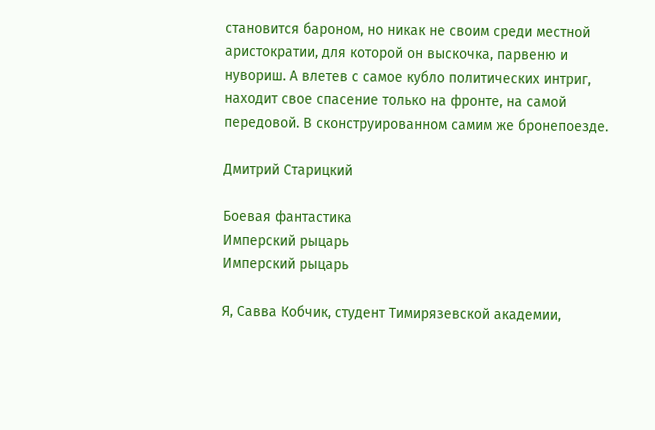становится бароном, но никак не своим среди местной аристократии, для которой он выскочка, парвеню и нувориш. А влетев с самое кубло политических интриг, находит свое спасение только на фронте, на самой передовой. В сконструированном самим же бронепоезде.

Дмитрий Старицкий

Боевая фантастика
Имперский рыцарь
Имперский рыцарь

Я, Савва Кобчик, студент Тимирязевской академии,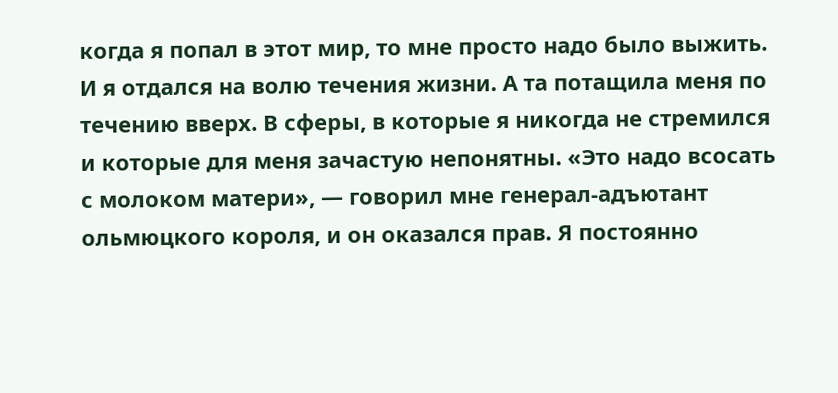когда я попал в этот мир, то мне просто надо было выжить. И я отдался на волю течения жизни. А та потащила меня по течению вверх. В сферы, в которые я никогда не стремился и которые для меня зачастую непонятны. «Это надо всосать с молоком матери», — говорил мне генерал-адъютант ольмюцкого короля, и он оказался прав. Я постоянно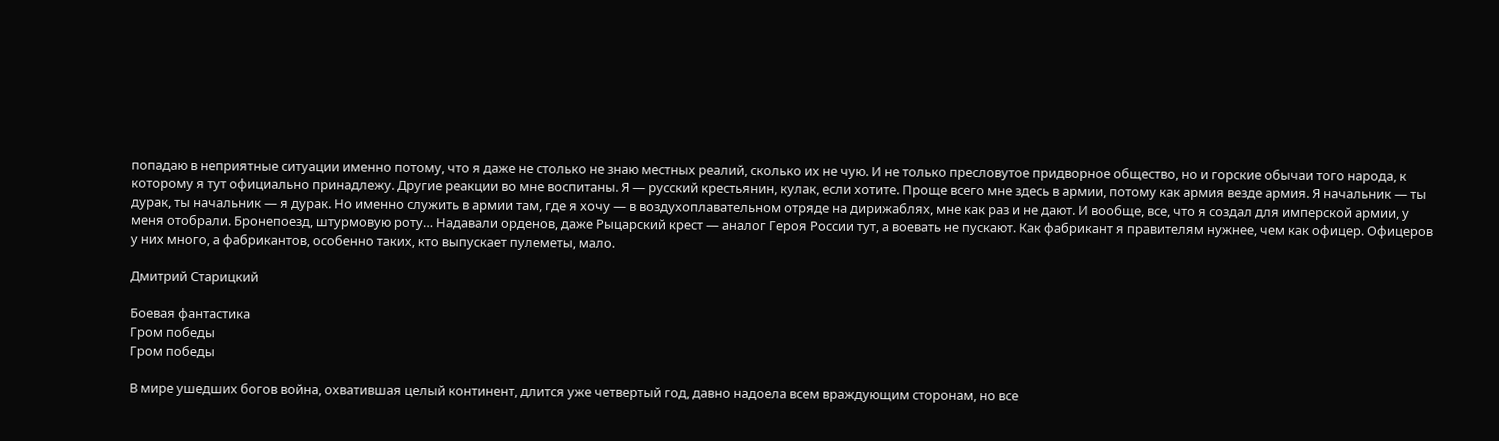попадаю в неприятные ситуации именно потому, что я даже не столько не знаю местных реалий, сколько их не чую. И не только пресловутое придворное общество, но и горские обычаи того народа, к которому я тут официально принадлежу. Другие реакции во мне воспитаны. Я — русский крестьянин, кулак, если хотите. Проще всего мне здесь в армии, потому как армия везде армия. Я начальник — ты дурак, ты начальник — я дурак. Но именно служить в армии там, где я хочу — в воздухоплавательном отряде на дирижаблях, мне как раз и не дают. И вообще, все, что я создал для имперской армии, у меня отобрали. Бронепоезд, штурмовую роту… Надавали орденов, даже Рыцарский крест — аналог Героя России тут, а воевать не пускают. Как фабрикант я правителям нужнее, чем как офицер. Офицеров у них много, а фабрикантов, особенно таких, кто выпускает пулеметы, мало.

Дмитрий Старицкий

Боевая фантастика
Гром победы
Гром победы

В мире ушедших богов война, охватившая целый континент, длится уже четвертый год, давно надоела всем враждующим сторонам, но все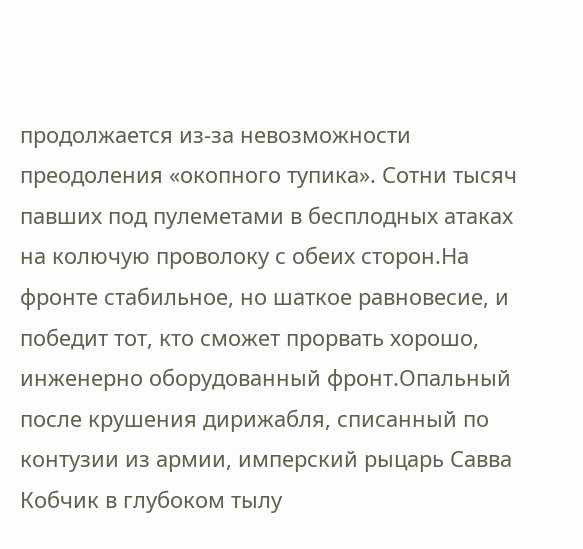продолжается из-за невозможности преодоления «окопного тупика». Сотни тысяч павших под пулеметами в бесплодных атаках на колючую проволоку с обеих сторон.На фронте стабильное, но шаткое равновесие, и победит тот, кто сможет прорвать хорошо, инженерно оборудованный фронт.Опальный после крушения дирижабля, списанный по контузии из армии, имперский рыцарь Савва Кобчик в глубоком тылу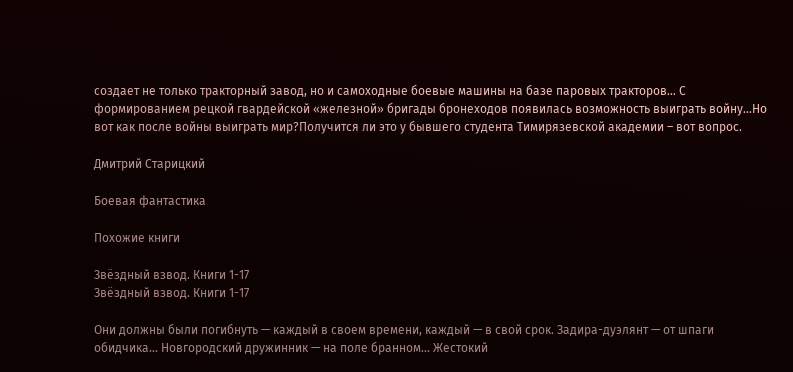создает не только тракторный завод, но и самоходные боевые машины на базе паровых тракторов… С формированием рецкой гвардейской «железной» бригады бронеходов появилась возможность выиграть войну…Но вот как после войны выиграть мир?Получится ли это у бывшего студента Тимирязевской академии – вот вопрос.

Дмитрий Старицкий

Боевая фантастика

Похожие книги

Звёздный взвод. Книги 1-17
Звёздный взвод. Книги 1-17

Они должны были погибнуть — каждый в своем времени, каждый — в свой срок. Задира-дуэлянт — от шпаги обидчика... Новгородский дружинник — на поле бранном... Жестокий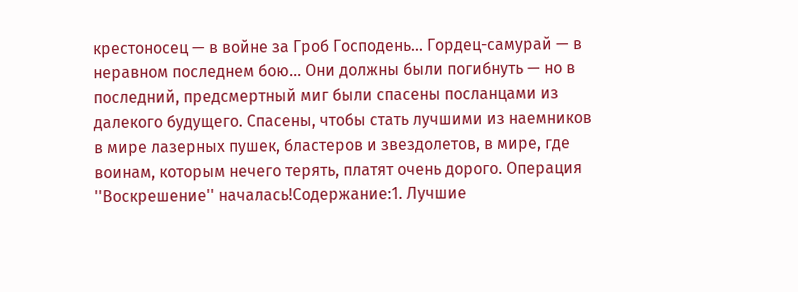крестоносец — в войне за Гроб Господень... Гордец-самурай — в неравном последнем бою... Они должны были погибнуть — но в последний, предсмертный миг были спасены посланцами из далекого будущего. Спасены, чтобы стать лучшими из наемников в мире лазерных пушек, бластеров и звездолетов, в мире, где воинам, которым нечего терять, платят очень дорого. Операция ''Воскрешение'' началась!Содержание:1. Лучшие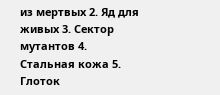из мертвых 2. Яд для живых 3. Сектор мутантов 4. Стальная кожа 5. Глоток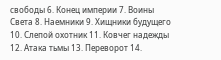свободы 6. Конец империи 7. Воины Света 8. Наемники 9. Хищники будущего 10. Слепой охотник 11. Ковчег надежды 12. Атака тьмы 13. Переворот 14.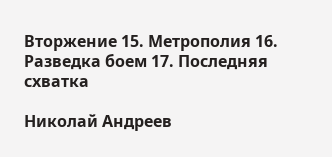Вторжение 15. Метрополия 16. Разведка боем 17. Последняя схватка

Николай Андреев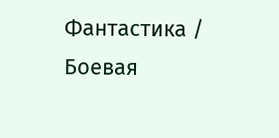Фантастика / Боевая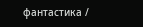фантастика /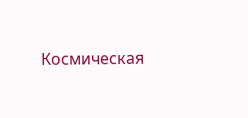Космическая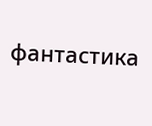фантастика